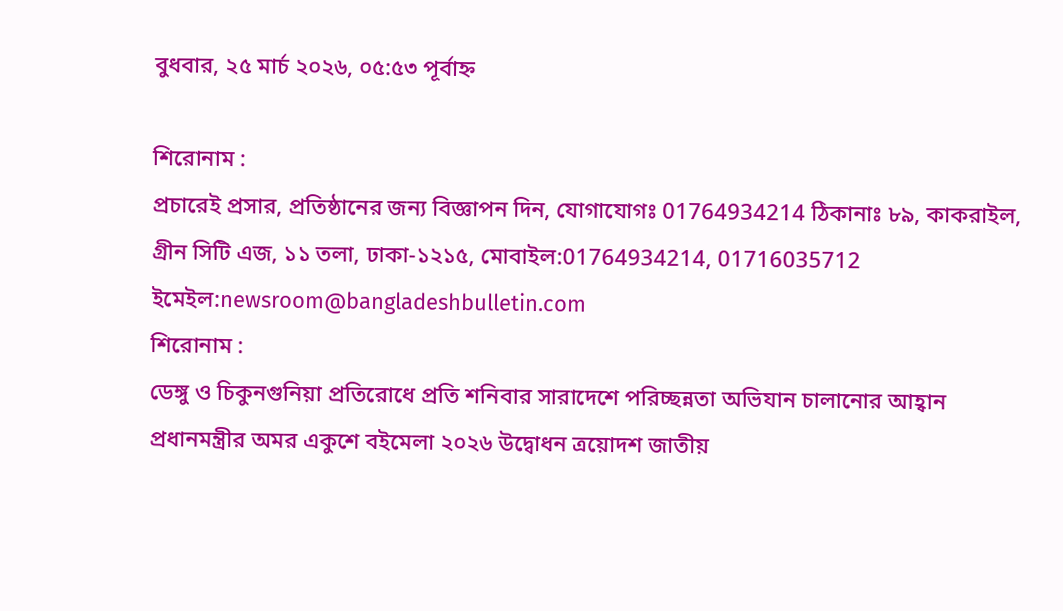বুধবার, ২৫ মার্চ ২০২৬, ০৫:৫৩ পূর্বাহ্ন

শিরোনাম :
প্রচারেই প্রসার, প্রতিষ্ঠানের জন্য বিজ্ঞাপন দিন, যোগাযোগঃ 01764934214 ঠিকানাঃ ৮৯, কাকরাইল, গ্রীন সিটি এজ, ১১ তলা, ঢাকা-১২১৫, মোবাইল:01764934214, 01716035712 ইমেইল:newsroom@bangladeshbulletin.com
শিরোনাম :
ডেঙ্গু ও চিকুনগুনিয়া প্রতিরোধে প্রতি শনিবার সারাদেশে পরিচ্ছন্নতা অভিযান চালানোর আহ্বান প্রধানমন্ত্রীর অমর একুশে বইমেলা ২০২৬ উদ্বোধন ত্রয়োদশ জাতীয়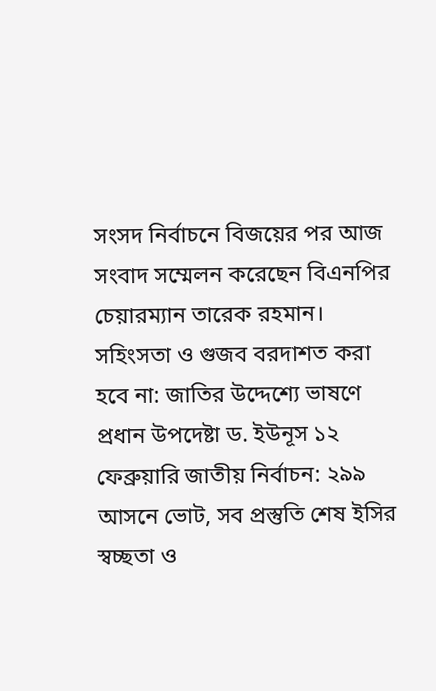সংসদ নির্বাচনে বিজয়ের পর আজ সংবাদ সম্মেলন করেছেন বিএনপির চেয়ারম্যান তারেক রহমান। সহিংসতা ও গুজব বরদাশত করা হবে না: জাতির উদ্দেশ্যে ভাষণে প্রধান উপদেষ্টা ড. ইউনূস ১২ ফেব্রুয়ারি জাতীয় নির্বাচন: ২৯৯ আসনে ভোট, সব প্রস্তুতি শেষ ইসির স্বচ্ছতা ও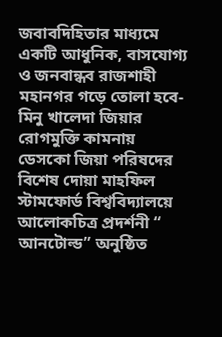জবাবদিহিতার মাধ্যমে একটি আধুনিক, বাসযোগ্য ও জনবান্ধব রাজশাহী মহানগর গড়ে তোলা হবে-মিনু খালেদা জিয়ার রোগমুক্তি কামনায় ডেসকো জিয়া পরিষদের বিশেষ দোয়া মাহফিল স্টামফোর্ড বিশ্ববিদ্যালয়ে  আলোকচিত্র প্রদর্শনী “ আনটোল্ড” অনুষ্ঠিত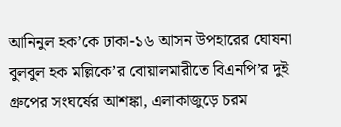আনিনুল হক’কে ঢাকা-১৬ আসন উপহারের ঘোষনা বুলবুল হক মল্লিকে’র বোয়ালমারীতে বিএনপি’র দুই গ্রুপের সংঘর্ষের আশঙ্কা, এলাকাজুড়ে চরম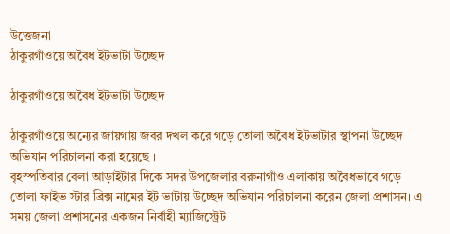উত্তেজনা
ঠাকুরগাঁওয়ে অবৈধ ইটভাটা উচ্ছেদ

ঠাকুরগাঁওয়ে অবৈধ ইটভাটা উচ্ছেদ

ঠাকুরগাঁওয়ে অন্যের জায়গায় জবর দখল করে গড়ে তোলা অবৈধ ইটভাটার স্থাপনা উচ্ছেদ অভিযান পরিচালনা করা হয়েছে ।
বৃহস্পতিবার বেলা আড়াইটার দিকে সদর উপজেলার বরুনাগাঁও এলাকায় অবৈধভাবে গড়ে তোলা ফাইভ স্টার ব্রিক্স নামের ইট ভাটায় উচ্ছেদ অভিযান পরিচালনা করেন জেলা প্রশাসন। এ সময় জেলা প্রশাসনের একজন নির্বাহী ম্যাজিস্ট্রেট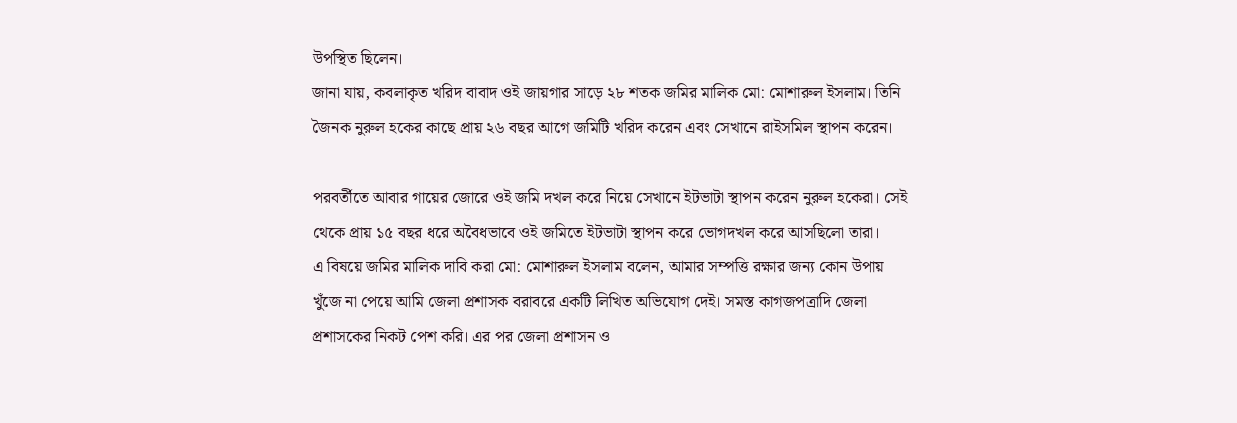উপস্থিত ছিলেন।
জানা যায়, কবলাকৃত খরিদ বাবাদ ওই জায়গার সাড়ে ২৮ শতক জমির মালিক মো: মোশারুল ইসলাম। তিনি জৈনক নুরুল হকের কাছে প্রায় ২৬ বছর আগে জমিটি খরিদ করেন এবং সেখানে রাইসমিল স্থাপন করেন।

পরবর্তীতে আবার গায়ের জোরে ওই জমি দখল করে নিয়ে সেখানে ইটভাটা স্থাপন করেন নুরুল হকেরা। সেই থেকে প্রায় ১৫ বছর ধরে অবৈধভাবে ওই জমিতে ইটভাটা স্থাপন করে ভোগদখল করে আসছিলো তারা।
এ বিষয়ে জমির মালিক দাবি করা মো: মোশারুল ইসলাম বলেন, আমার সম্পত্তি রক্ষার জন্য কোন উপায় খুঁজে না পেয়ে আমি জেলা প্রশাসক বরাবরে একটি লিখিত অভিযোগ দেই। সমস্ত কাগজপত্রাদি জেলা প্রশাসকের নিকট পেশ করি। এর পর জেলা প্রশাসন ও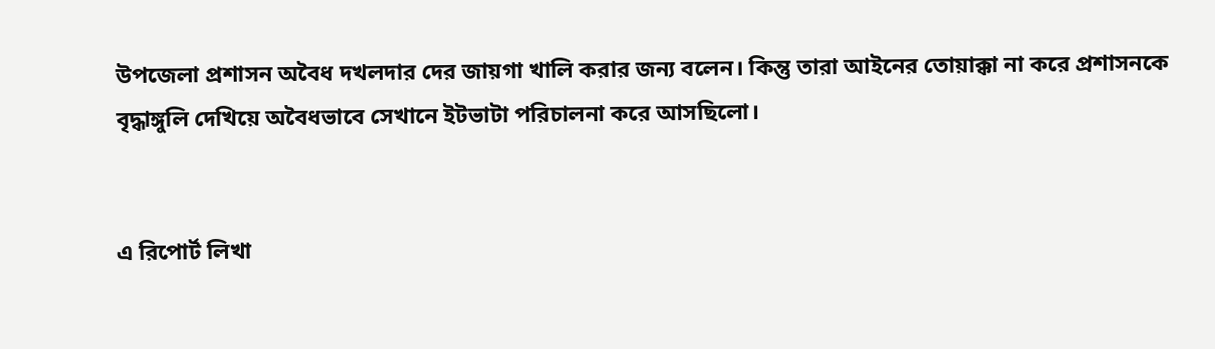উপজেলা প্রশাসন অবৈধ দখলদার দের জায়গা খালি করার জন্য বলেন। কিন্তু তারা আইনের তোয়াক্কা না করে প্রশাসনকে বৃদ্ধাঙ্গুলি দেখিয়ে অবৈধভাবে সেখানে ইটভাটা পরিচালনা করে আসছিলো।


এ রিপোর্ট লিখা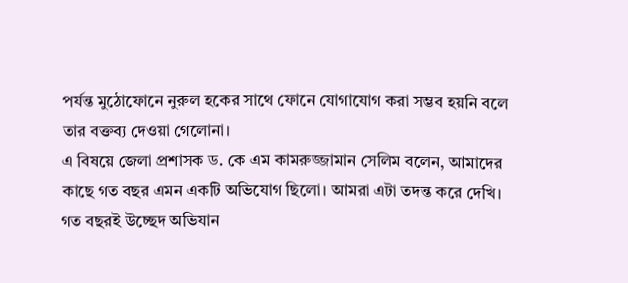পর্যন্ত মুঠোফোনে নুরুল হকের সাথে ফোনে যোগাযোগ করা সম্ভব হয়নি বলে তার বক্তব্য দেওয়া গেলোনা।
এ বিষয়ে জেলা প্রশাসক ড. কে এম কামরুজ্জামান সেলিম বলেন, আমাদের কাছে গত বছর এমন একটি অভিযোগ ছিলো। আমরা এটা তদন্ত করে দেখি। গত বছরই উচ্ছেদ অভিযান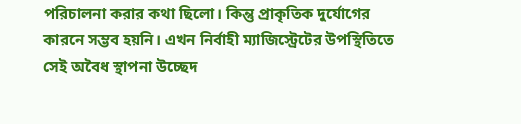পরিচালনা করার কথা ছিলো। কিন্তু প্রাকৃতিক দুর্যোগের কারনে সম্ভব হয়নি। এখন নির্বাহী ম্যাজিস্ট্রেটের উপস্থিতিতে সেই অবৈধ স্থাপনা উচ্ছেদ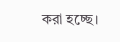করা হচ্ছে।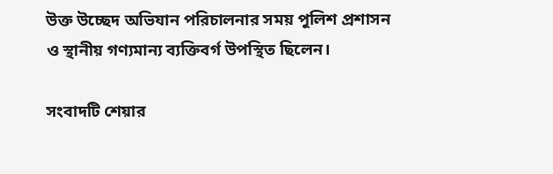উক্ত উচ্ছেদ অভিযান পরিচালনার সময় পুলিশ প্রশাসন ও স্থানীয় গণ্যমান্য ব্যক্তিবর্গ উপস্থিত ছিলেন।

সংবাদটি শেয়ার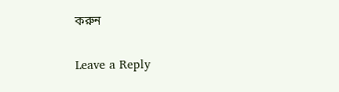করুন

Leave a Reply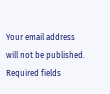Your email address will not be published. Required fields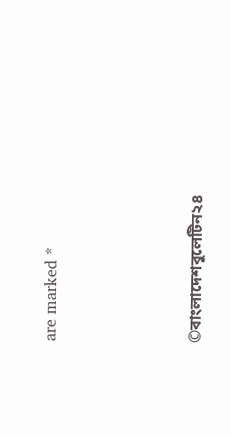are marked *




©বাংলাদেশবুলেটিন২৪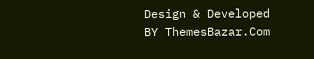Design & Developed BY ThemesBazar.Com